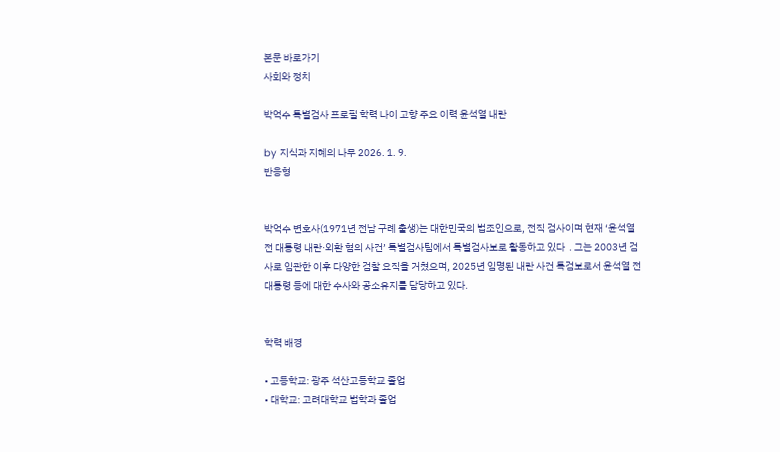본문 바로가기
사회와 정치

박억수 특별검사 프로필 학력 나이 고향 주요 이력 윤석열 내란

by 지식과 지혜의 나무 2026. 1. 9.
반응형


박억수 변호사(1971년 전남 구례 출생)는 대한민국의 법조인으로, 전직 검사이며 현재 ‘윤석열 전 대통령 내란·외환 혐의 사건’ 특별검사팀에서 특별검사보로 활동하고 있다  . 그는 2003년 검사로 임관한 이후 다양한 검찰 요직을 거쳤으며, 2025년 임명된 내란 사건 특검보로서 윤석열 전 대통령 등에 대한 수사와 공소유지를 담당하고 있다.


학력 배경

• 고등학교: 광주 석산고등학교 졸업
• 대학교: 고려대학교 법학과 졸업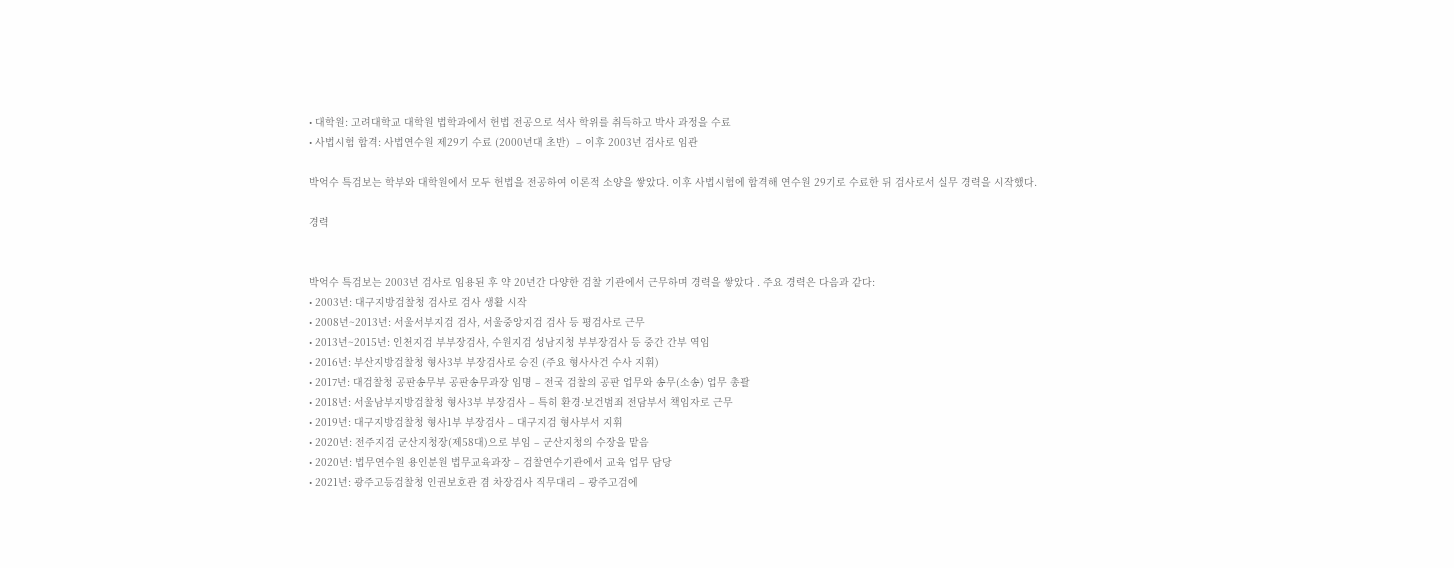• 대학원: 고려대학교 대학원 법학과에서 헌법 전공으로 석사 학위를 취득하고 박사 과정을 수료
• 사법시험 합격: 사법연수원 제29기 수료 (2000년대 초반)  – 이후 2003년 검사로 임관

박억수 특검보는 학부와 대학원에서 모두 헌법을 전공하여 이론적 소양을 쌓았다. 이후 사법시험에 합격해 연수원 29기로 수료한 뒤 검사로서 실무 경력을 시작했다.

경력


박억수 특검보는 2003년 검사로 임용된 후 약 20년간 다양한 검찰 기관에서 근무하며 경력을 쌓았다 . 주요 경력은 다음과 같다:
• 2003년: 대구지방검찰청 검사로 검사 생활 시작
• 2008년~2013년: 서울서부지검 검사, 서울중앙지검 검사 등 평검사로 근무
• 2013년~2015년: 인천지검 부부장검사, 수원지검 성남지청 부부장검사 등 중간 간부 역임
• 2016년: 부산지방검찰청 형사3부 부장검사로 승진 (주요 형사사건 수사 지휘)
• 2017년: 대검찰청 공판송무부 공판송무과장 임명 – 전국 검찰의 공판 업무와 송무(소송) 업무 총괄
• 2018년: 서울남부지방검찰청 형사3부 부장검사 – 특히 환경·보건범죄 전담부서 책임자로 근무
• 2019년: 대구지방검찰청 형사1부 부장검사 – 대구지검 형사부서 지휘
• 2020년: 전주지검 군산지청장(제58대)으로 부임 – 군산지청의 수장을 맡음
• 2020년: 법무연수원 용인분원 법무교육과장 – 검찰연수기관에서 교육 업무 담당
• 2021년: 광주고등검찰청 인권보호관 겸 차장검사 직무대리 – 광주고검에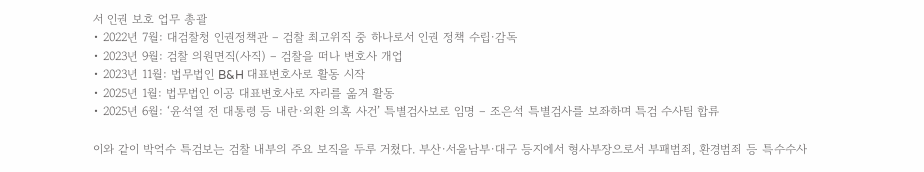서 인권 보호 업무 총괄
• 2022년 7월: 대검찰청 인권정책관 – 검찰 최고위직 중 하나로서 인권 정책 수립·감독
• 2023년 9월: 검찰 의원면직(사직) – 검찰을 떠나 변호사 개업
• 2023년 11월: 법무법인 B&H 대표변호사로 활동 시작
• 2025년 1월: 법무법인 이공 대표변호사로 자리를 옮겨 활동
• 2025년 6월: ‘윤석열 전 대통령 등 내란·외환 의혹 사건’ 특별검사보로 임명 – 조은석 특별검사를 보좌하며 특검 수사팀 합류

이와 같이 박억수 특검보는 검찰 내부의 주요 보직을 두루 거쳤다. 부산·서울남부·대구 등지에서 형사부장으로서 부패범죄, 환경범죄 등 특수수사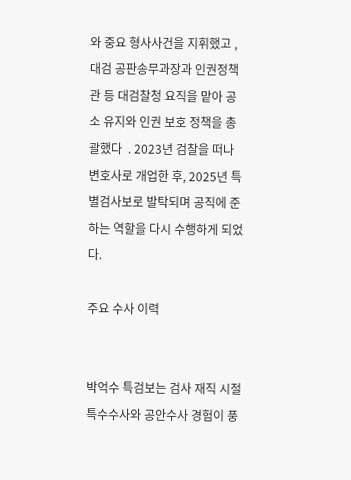와 중요 형사사건을 지휘했고 , 대검 공판송무과장과 인권정책관 등 대검찰청 요직을 맡아 공소 유지와 인권 보호 정책을 총괄했다  . 2023년 검찰을 떠나 변호사로 개업한 후, 2025년 특별검사보로 발탁되며 공직에 준하는 역할을 다시 수행하게 되었다.

주요 수사 이력


박억수 특검보는 검사 재직 시절 특수수사와 공안수사 경험이 풍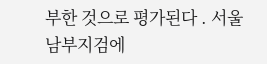부한 것으로 평가된다 . 서울남부지검에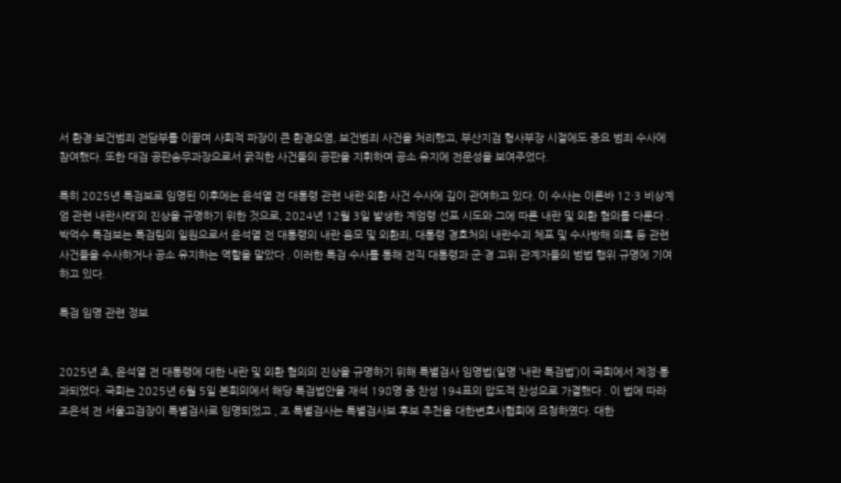서 환경·보건범죄 전담부를 이끌며 사회적 파장이 큰 환경오염, 보건범죄 사건을 처리했고, 부산지검 형사부장 시절에도 중요 범죄 수사에 참여했다. 또한 대검 공판송무과장으로서 굵직한 사건들의 공판을 지휘하며 공소 유지에 전문성을 보여주었다.

특히 2025년 특검보로 임명된 이후에는 윤석열 전 대통령 관련 내란·외환 사건 수사에 깊이 관여하고 있다. 이 수사는 이른바 12·3 비상계엄 관련 내란사태’의 진상을 규명하기 위한 것으로, 2024년 12월 3일 발생한 계엄령 선포 시도와 그에 따른 내란 및 외환 혐의를 다룬다 . 박억수 특검보는 특검팀의 일원으로서 윤석열 전 대통령의 내란 음모 및 외환죄, 대통령 경호처의 내란수괴 체포 및 수사방해 의혹 등 관련 사건들을 수사하거나 공소 유지하는 역할을 맡았다 . 이러한 특검 수사를 통해 전직 대통령과 군·경 고위 관계자들의 범법 행위 규명에 기여하고 있다.

특검 임명 관련 정보


2025년 초, 윤석열 전 대통령에 대한 내란 및 외환 혐의의 진상을 규명하기 위해 특별검사 임명법(일명 ‘내란 특검법’)이 국회에서 제정·통과되었다. 국회는 2025년 6월 5일 본회의에서 해당 특검법안을 재석 198명 중 찬성 194표의 압도적 찬성으로 가결했다 . 이 법에 따라 조은석 전 서울고검장이 특별검사로 임명되었고 , 조 특별검사는 특별검사보 후보 추천을 대한변호사협회에 요청하였다. 대한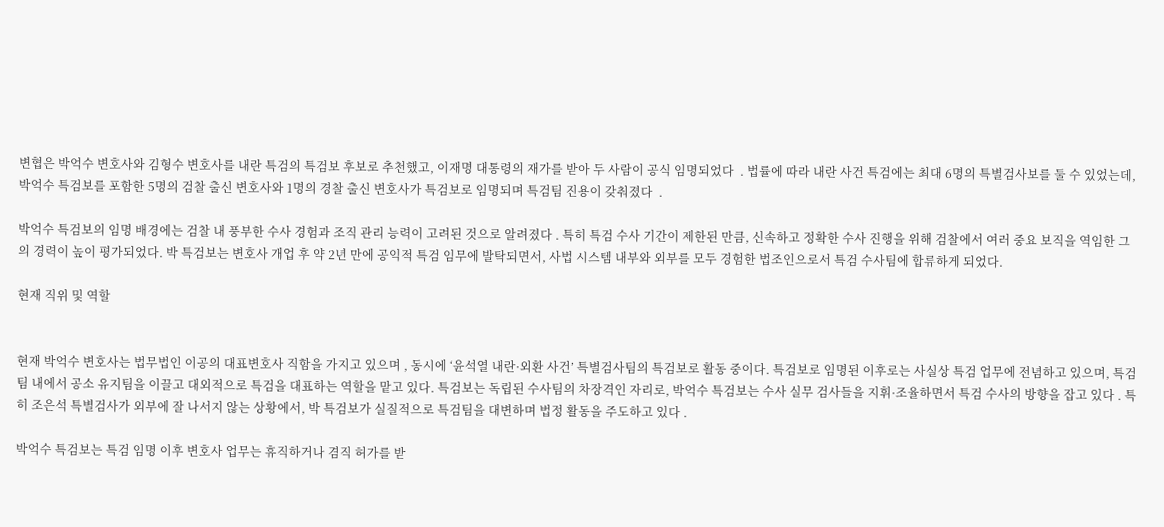변협은 박억수 변호사와 김형수 변호사를 내란 특검의 특검보 후보로 추천했고, 이재명 대통령의 재가를 받아 두 사람이 공식 임명되었다  . 법률에 따라 내란 사건 특검에는 최대 6명의 특별검사보를 둘 수 있었는데, 박억수 특검보를 포함한 5명의 검찰 출신 변호사와 1명의 경찰 출신 변호사가 특검보로 임명되며 특검팀 진용이 갖춰졌다  .

박억수 특검보의 임명 배경에는 검찰 내 풍부한 수사 경험과 조직 관리 능력이 고려된 것으로 알려졌다 . 특히 특검 수사 기간이 제한된 만큼, 신속하고 정확한 수사 진행을 위해 검찰에서 여러 중요 보직을 역임한 그의 경력이 높이 평가되었다. 박 특검보는 변호사 개업 후 약 2년 만에 공익적 특검 임무에 발탁되면서, 사법 시스템 내부와 외부를 모두 경험한 법조인으로서 특검 수사팀에 합류하게 되었다.

현재 직위 및 역할


현재 박억수 변호사는 법무법인 이공의 대표변호사 직함을 가지고 있으며 , 동시에 ‘윤석열 내란·외환 사건’ 특별검사팀의 특검보로 활동 중이다. 특검보로 임명된 이후로는 사실상 특검 업무에 전념하고 있으며, 특검팀 내에서 공소 유지팀을 이끌고 대외적으로 특검을 대표하는 역할을 맡고 있다. 특검보는 독립된 수사팀의 차장격인 자리로, 박억수 특검보는 수사 실무 검사들을 지휘·조율하면서 특검 수사의 방향을 잡고 있다 . 특히 조은석 특별검사가 외부에 잘 나서지 않는 상황에서, 박 특검보가 실질적으로 특검팀을 대변하며 법정 활동을 주도하고 있다 .

박억수 특검보는 특검 임명 이후 변호사 업무는 휴직하거나 겸직 허가를 받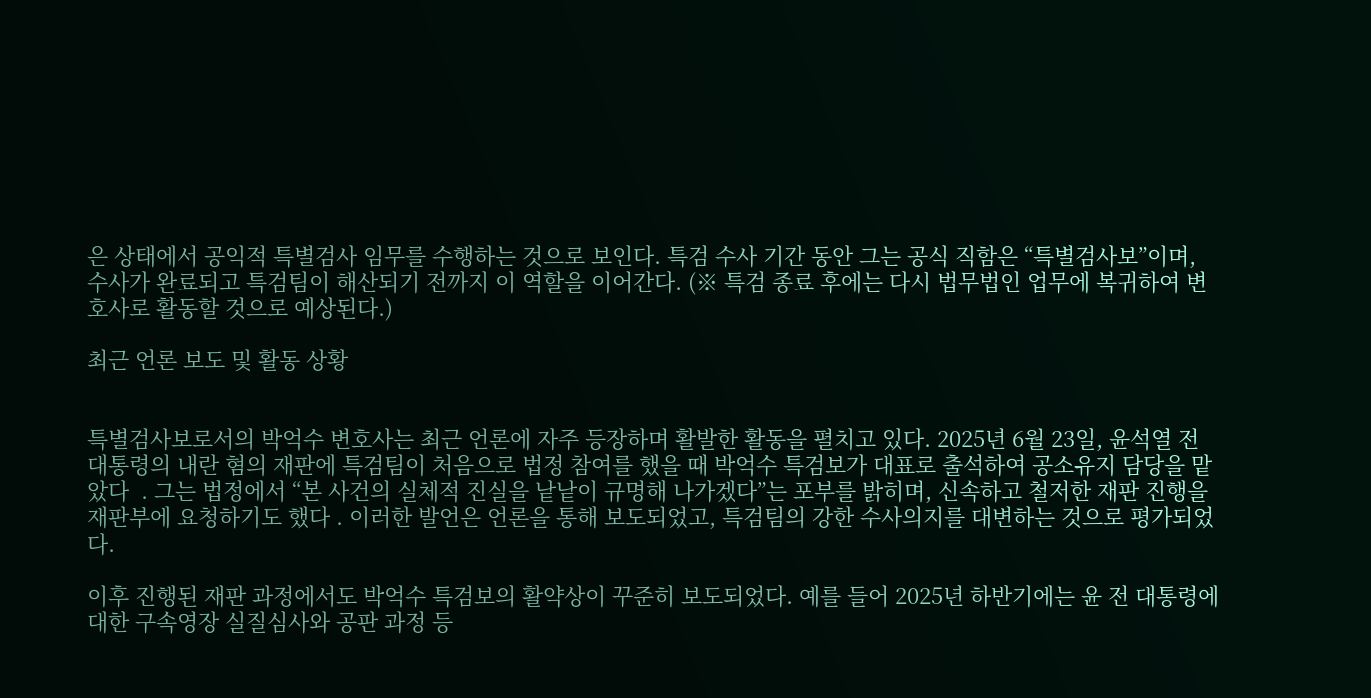은 상태에서 공익적 특별검사 임무를 수행하는 것으로 보인다. 특검 수사 기간 동안 그는 공식 직함은 “특별검사보”이며, 수사가 완료되고 특검팀이 해산되기 전까지 이 역할을 이어간다. (※ 특검 종료 후에는 다시 법무법인 업무에 복귀하여 변호사로 활동할 것으로 예상된다.)

최근 언론 보도 및 활동 상황


특별검사보로서의 박억수 변호사는 최근 언론에 자주 등장하며 활발한 활동을 펼치고 있다. 2025년 6월 23일, 윤석열 전 대통령의 내란 혐의 재판에 특검팀이 처음으로 법정 참여를 했을 때 박억수 특검보가 대표로 출석하여 공소유지 담당을 맡았다  . 그는 법정에서 “본 사건의 실체적 진실을 낱낱이 규명해 나가겠다”는 포부를 밝히며, 신속하고 철저한 재판 진행을 재판부에 요청하기도 했다 . 이러한 발언은 언론을 통해 보도되었고, 특검팀의 강한 수사의지를 대변하는 것으로 평가되었다.

이후 진행된 재판 과정에서도 박억수 특검보의 활약상이 꾸준히 보도되었다. 예를 들어 2025년 하반기에는 윤 전 대통령에 대한 구속영장 실질심사와 공판 과정 등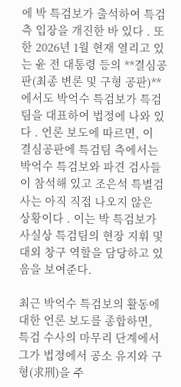에 박 특검보가 출석하여 특검 측 입장을 개진한 바 있다 . 또한 2026년 1월 현재 열리고 있는 윤 전 대통령 등의 **결심공판(최종 변론 및 구형 공판)**에서도 박억수 특검보가 특검팀을 대표하여 법정에 나와 있다 . 언론 보도에 따르면, 이 결심공판에 특검팀 측에서는 박억수 특검보와 파견 검사들이 참석해 있고 조은석 특별검사는 아직 직접 나오지 않은 상황이다 . 이는 박 특검보가 사실상 특검팀의 현장 지휘 및 대외 창구 역할을 담당하고 있음을 보여준다.

최근 박억수 특검보의 활동에 대한 언론 보도를 종합하면, 특검 수사의 마무리 단계에서 그가 법정에서 공소 유지와 구형(求刑)을 주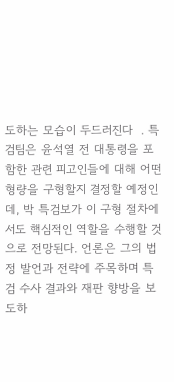도하는 모습이 두드러진다  . 특검팀은 윤석열 전 대통령을 포함한 관련 피고인들에 대해 어떤 형량을 구형할지 결정할 예정인데, 박 특검보가 이 구형 절차에서도 핵심적인 역할을 수행할 것으로 전망된다. 언론은 그의 법정 발언과 전략에 주목하며 특검 수사 결과와 재판 향방을 보도하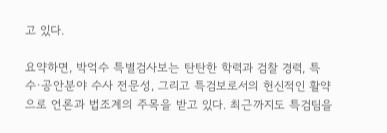고 있다.

요약하면, 박억수 특별검사보는 탄탄한 학력과 검찰 경력, 특수·공안분야 수사 전문성, 그리고 특검보로서의 헌신적인 활약으로 언론과 법조계의 주목을 받고 있다. 최근까지도 특검팀을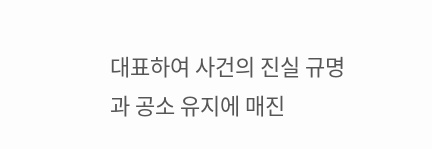대표하여 사건의 진실 규명과 공소 유지에 매진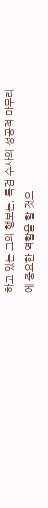하고 있는 그의 행보는, 특검 수사의 성공적 마무리에 중요한 역할을 할 것으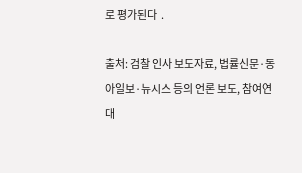로 평가된다  .

출처: 검찰 인사 보도자료, 법률신문·동아일보·뉴시스 등의 언론 보도, 참여연대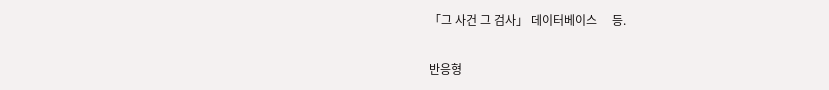「그 사건 그 검사」 데이터베이스     등.

반응형